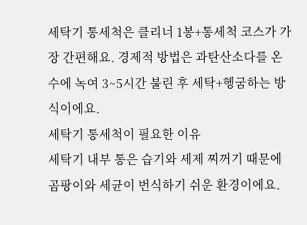세탁기 통세척은 클리너 1봉+통세척 코스가 가장 간편해요. 경제적 방법은 과탄산소다를 온수에 녹여 3~5시간 불린 후 세탁+헹굼하는 방식이에요.
세탁기 통세척이 필요한 이유
세탁기 내부 통은 습기와 세제 찌꺼기 때문에 곰팡이와 세균이 번식하기 쉬운 환경이에요.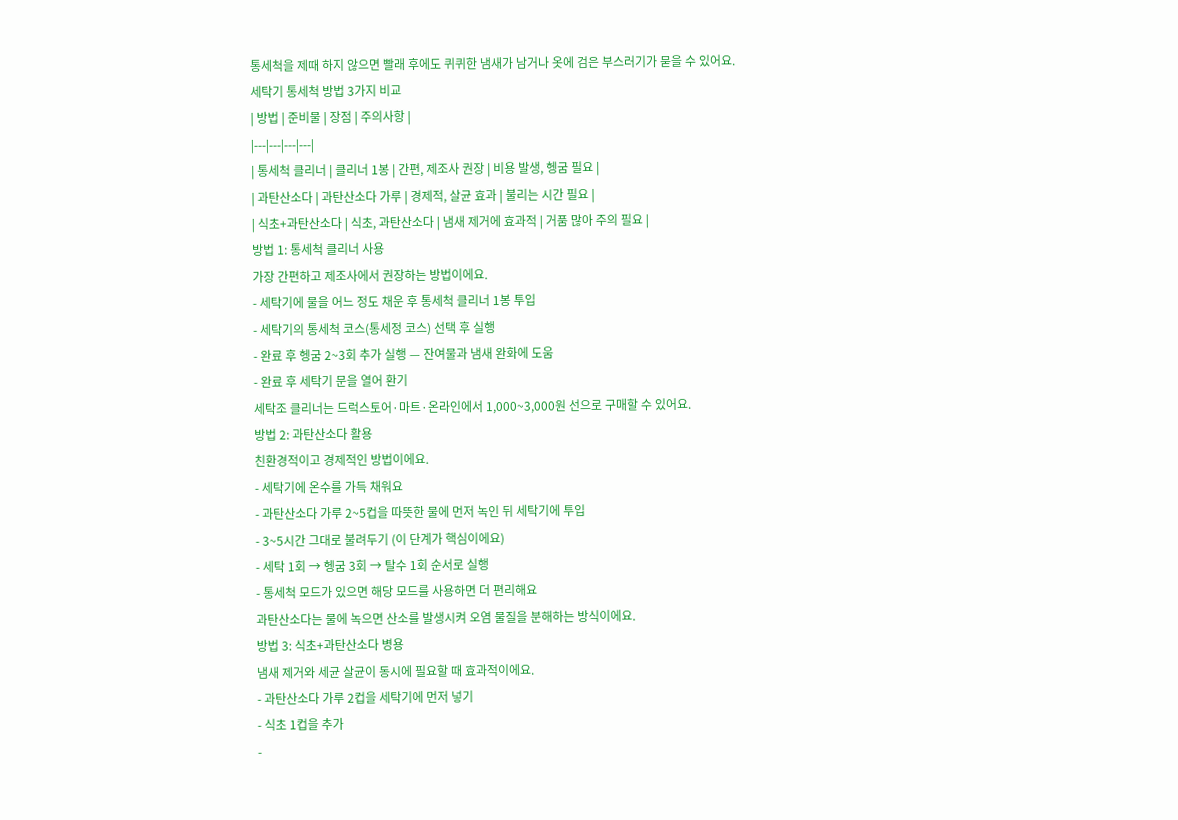통세척을 제때 하지 않으면 빨래 후에도 퀴퀴한 냄새가 남거나 옷에 검은 부스러기가 묻을 수 있어요.
세탁기 통세척 방법 3가지 비교
| 방법 | 준비물 | 장점 | 주의사항 |
|---|---|---|---|
| 통세척 클리너 | 클리너 1봉 | 간편, 제조사 권장 | 비용 발생, 헹굼 필요 |
| 과탄산소다 | 과탄산소다 가루 | 경제적, 살균 효과 | 불리는 시간 필요 |
| 식초+과탄산소다 | 식초, 과탄산소다 | 냄새 제거에 효과적 | 거품 많아 주의 필요 |
방법 1: 통세척 클리너 사용
가장 간편하고 제조사에서 권장하는 방법이에요.
- 세탁기에 물을 어느 정도 채운 후 통세척 클리너 1봉 투입
- 세탁기의 통세척 코스(통세정 코스) 선택 후 실행
- 완료 후 헹굼 2~3회 추가 실행 — 잔여물과 냄새 완화에 도움
- 완료 후 세탁기 문을 열어 환기
세탁조 클리너는 드럭스토어·마트·온라인에서 1,000~3,000원 선으로 구매할 수 있어요.
방법 2: 과탄산소다 활용
친환경적이고 경제적인 방법이에요.
- 세탁기에 온수를 가득 채워요
- 과탄산소다 가루 2~5컵을 따뜻한 물에 먼저 녹인 뒤 세탁기에 투입
- 3~5시간 그대로 불려두기 (이 단계가 핵심이에요)
- 세탁 1회 → 헹굼 3회 → 탈수 1회 순서로 실행
- 통세척 모드가 있으면 해당 모드를 사용하면 더 편리해요
과탄산소다는 물에 녹으면 산소를 발생시켜 오염 물질을 분해하는 방식이에요.
방법 3: 식초+과탄산소다 병용
냄새 제거와 세균 살균이 동시에 필요할 때 효과적이에요.
- 과탄산소다 가루 2컵을 세탁기에 먼저 넣기
- 식초 1컵을 추가
-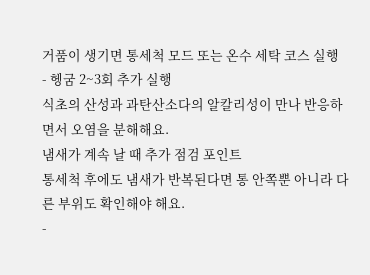거품이 생기면 통세척 모드 또는 온수 세탁 코스 실행
- 헹굼 2~3회 추가 실행
식초의 산성과 과탄산소다의 알칼리성이 만나 반응하면서 오염을 분해해요.
냄새가 계속 날 때 추가 점검 포인트
통세척 후에도 냄새가 반복된다면 통 안쪽뿐 아니라 다른 부위도 확인해야 해요.
-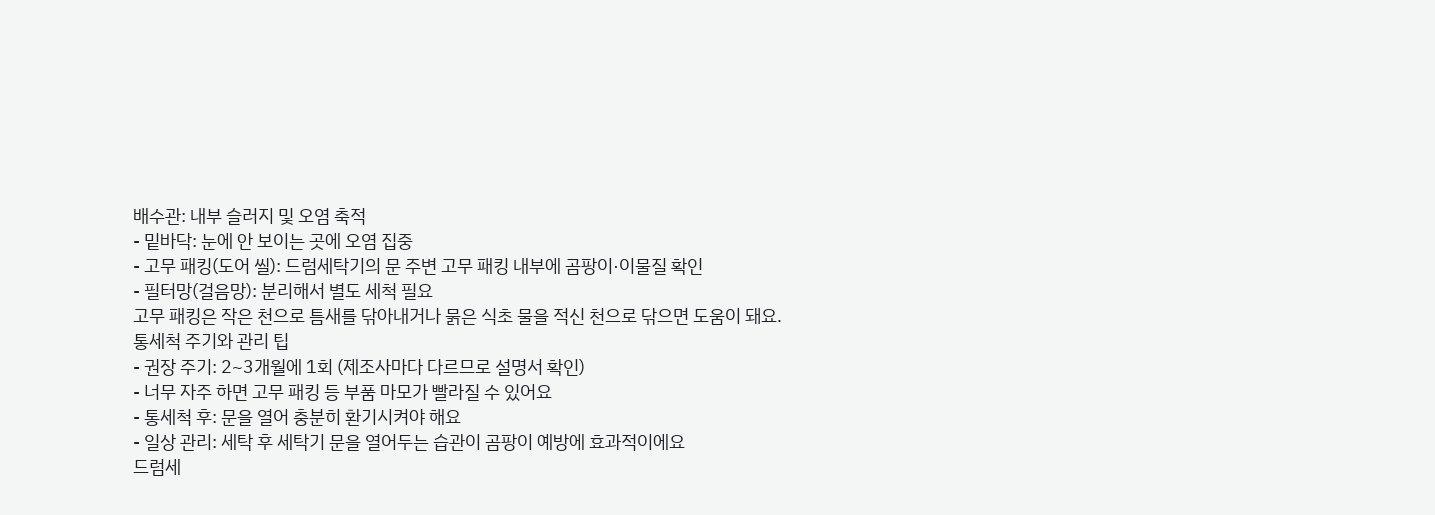배수관: 내부 슬러지 및 오염 축적
- 밑바닥: 눈에 안 보이는 곳에 오염 집중
- 고무 패킹(도어 씰): 드럼세탁기의 문 주변 고무 패킹 내부에 곰팡이·이물질 확인
- 필터망(걸음망): 분리해서 별도 세척 필요
고무 패킹은 작은 천으로 틈새를 닦아내거나 묽은 식초 물을 적신 천으로 닦으면 도움이 돼요.
통세척 주기와 관리 팁
- 권장 주기: 2~3개월에 1회 (제조사마다 다르므로 설명서 확인)
- 너무 자주 하면 고무 패킹 등 부품 마모가 빨라질 수 있어요
- 통세척 후: 문을 열어 충분히 환기시켜야 해요
- 일상 관리: 세탁 후 세탁기 문을 열어두는 습관이 곰팡이 예방에 효과적이에요
드럼세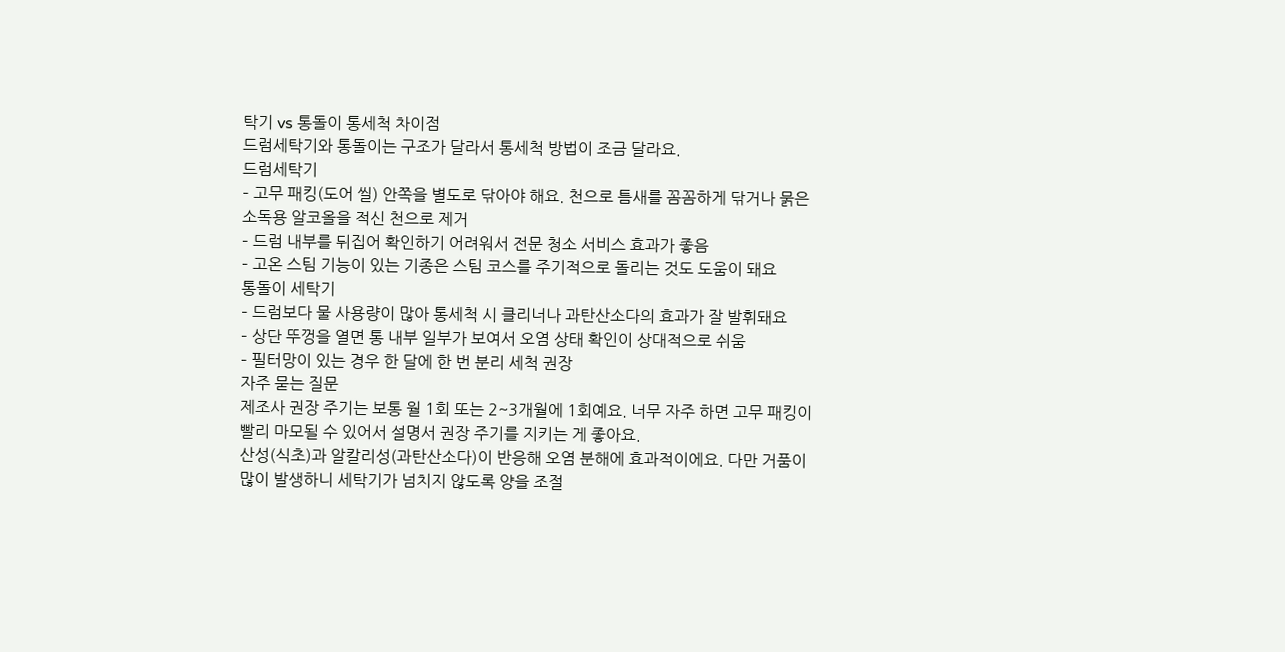탁기 vs 통돌이 통세척 차이점
드럼세탁기와 통돌이는 구조가 달라서 통세척 방법이 조금 달라요.
드럼세탁기
– 고무 패킹(도어 씰) 안쪽을 별도로 닦아야 해요. 천으로 틈새를 꼼꼼하게 닦거나 묽은 소독용 알코올을 적신 천으로 제거
– 드럼 내부를 뒤집어 확인하기 어려워서 전문 청소 서비스 효과가 좋음
– 고온 스팀 기능이 있는 기종은 스팀 코스를 주기적으로 돌리는 것도 도움이 돼요
통돌이 세탁기
– 드럼보다 물 사용량이 많아 통세척 시 클리너나 과탄산소다의 효과가 잘 발휘돼요
– 상단 뚜껑을 열면 통 내부 일부가 보여서 오염 상태 확인이 상대적으로 쉬움
– 필터망이 있는 경우 한 달에 한 번 분리 세척 권장
자주 묻는 질문
제조사 권장 주기는 보통 월 1회 또는 2~3개월에 1회예요. 너무 자주 하면 고무 패킹이 빨리 마모될 수 있어서 설명서 권장 주기를 지키는 게 좋아요.
산성(식초)과 알칼리성(과탄산소다)이 반응해 오염 분해에 효과적이에요. 다만 거품이 많이 발생하니 세탁기가 넘치지 않도록 양을 조절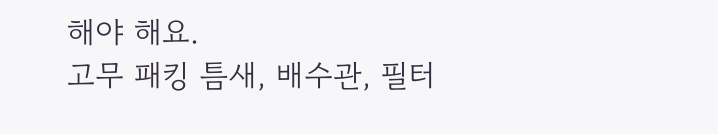해야 해요.
고무 패킹 틈새, 배수관, 필터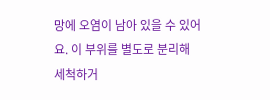망에 오염이 남아 있을 수 있어요. 이 부위를 별도로 분리해 세척하거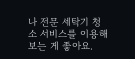나 전문 세탁기 청소 서비스를 이용해보는 게 좋아요.